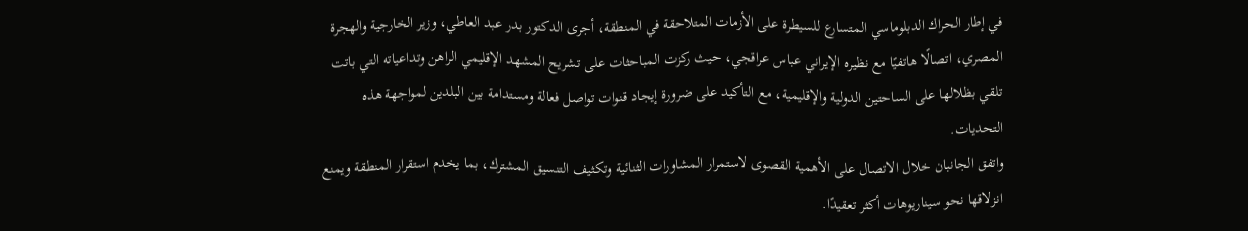في إطار الحراك الدبلوماسي المتسارع للسيطرة على الأزمات المتلاحقة في المنطقة، أجرى الدكتور بدر عبد العاطي، وزير الخارجية والهجرة المصري، اتصالًا هاتفيًا مع نظيره الإيراني عباس عراقجي، حيث ركزت المباحثات على تشريح المشهد الإقليمي الراهن وتداعياته التي باتت تلقي بظلالها على الساحتين الدولية والإقليمية، مع التأكيد على ضرورة إيجاد قنوات تواصل فعالة ومستدامة بين البلدين لمواجهة هذه التحديات.
واتفق الجانبان خلال الاتصال على الأهمية القصوى لاستمرار المشاورات الثنائية وتكثيف التنسيق المشترك، بما يخدم استقرار المنطقة ويمنع انزلاقها نحو سيناريوهات أكثر تعقيدًا.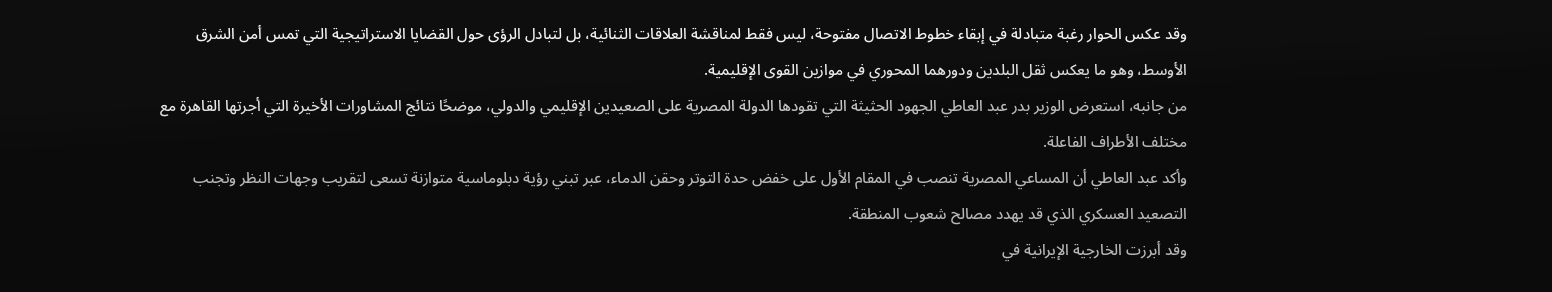وقد عكس الحوار رغبة متبادلة في إبقاء خطوط الاتصال مفتوحة، ليس فقط لمناقشة العلاقات الثنائية، بل لتبادل الرؤى حول القضايا الاستراتيجية التي تمس أمن الشرق الأوسط، وهو ما يعكس ثقل البلدين ودورهما المحوري في موازين القوى الإقليمية.
من جانبه، استعرض الوزير بدر عبد العاطي الجهود الحثيثة التي تقودها الدولة المصرية على الصعيدين الإقليمي والدولي، موضحًا نتائج المشاورات الأخيرة التي أجرتها القاهرة مع مختلف الأطراف الفاعلة.
وأكد عبد العاطي أن المساعي المصرية تنصب في المقام الأول على خفض حدة التوتر وحقن الدماء، عبر تبني رؤية دبلوماسية متوازنة تسعى لتقريب وجهات النظر وتجنب التصعيد العسكري الذي قد يهدد مصالح شعوب المنطقة.
وقد أبرزت الخارجية الإيرانية في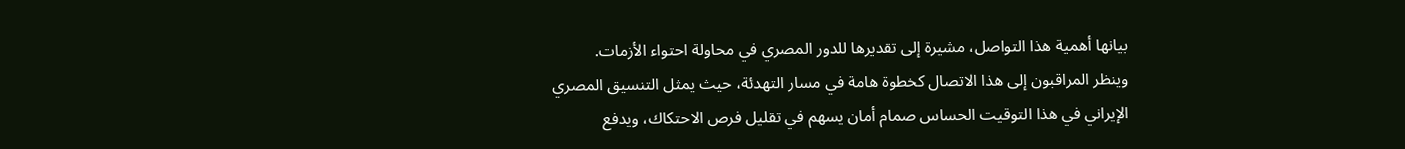بيانها أهمية هذا التواصل، مشيرة إلى تقديرها للدور المصري في محاولة احتواء الأزمات.
وينظر المراقبون إلى هذا الاتصال كخطوة هامة في مسار التهدئة، حيث يمثل التنسيق المصري الإيراني في هذا التوقيت الحساس صمام أمان يسهم في تقليل فرص الاحتكاك، ويدفع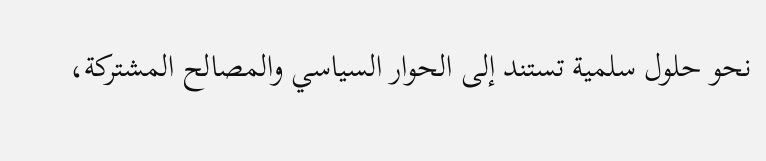نحو حلول سلمية تستند إلى الحوار السياسي والمصالح المشتركة،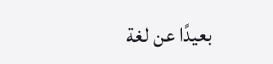بعيدًا عن لغة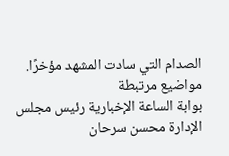الصدام التي سادت المشهد مؤخرًا.
مواضيع مرتبطة
بوابة الساعة الإخبارية رئيس مجلس الإدارة محسن سرحان